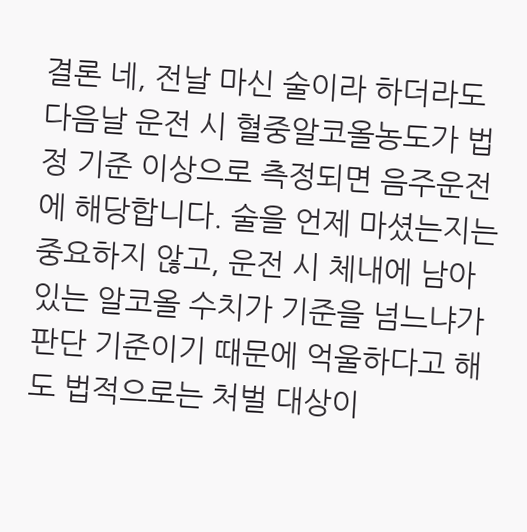결론 네, 전날 마신 술이라 하더라도 다음날 운전 시 혈중알코올농도가 법정 기준 이상으로 측정되면 음주운전에 해당합니다. 술을 언제 마셨는지는 중요하지 않고, 운전 시 체내에 남아 있는 알코올 수치가 기준을 넘느냐가 판단 기준이기 때문에 억울하다고 해도 법적으로는 처벌 대상이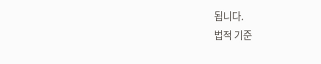됩니다.
법적 기준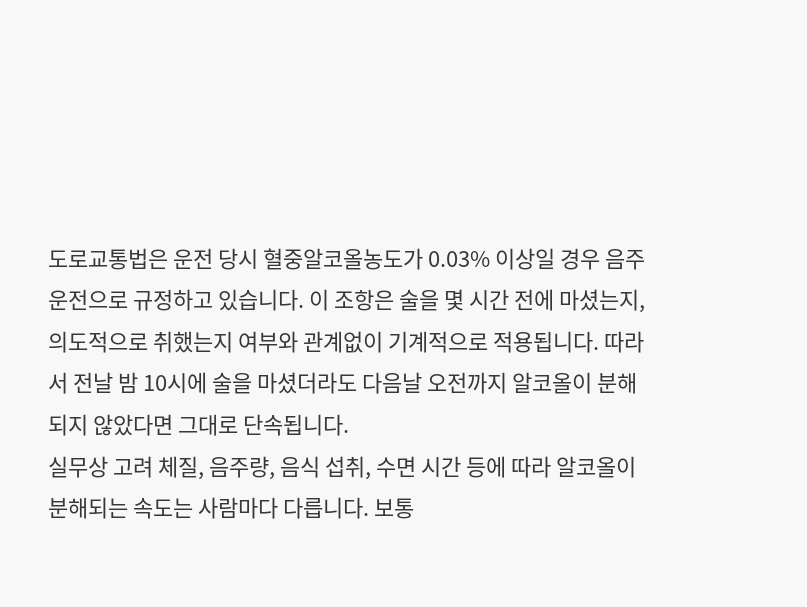도로교통법은 운전 당시 혈중알코올농도가 0.03% 이상일 경우 음주운전으로 규정하고 있습니다. 이 조항은 술을 몇 시간 전에 마셨는지, 의도적으로 취했는지 여부와 관계없이 기계적으로 적용됩니다. 따라서 전날 밤 10시에 술을 마셨더라도 다음날 오전까지 알코올이 분해되지 않았다면 그대로 단속됩니다.
실무상 고려 체질, 음주량, 음식 섭취, 수면 시간 등에 따라 알코올이 분해되는 속도는 사람마다 다릅니다. 보통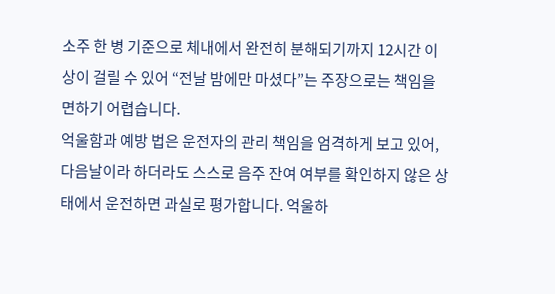소주 한 병 기준으로 체내에서 완전히 분해되기까지 12시간 이상이 걸릴 수 있어 “전날 밤에만 마셨다”는 주장으로는 책임을 면하기 어렵습니다.
억울함과 예방 법은 운전자의 관리 책임을 엄격하게 보고 있어, 다음날이라 하더라도 스스로 음주 잔여 여부를 확인하지 않은 상태에서 운전하면 과실로 평가합니다. 억울하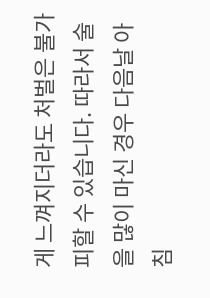게 느껴지더라도 처벌은 불가피할 수 있습니다. 따라서 술을 많이 마신 경우 다음날 아침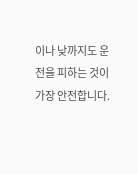이나 낮까지도 운전을 피하는 것이 가장 안전합니다.